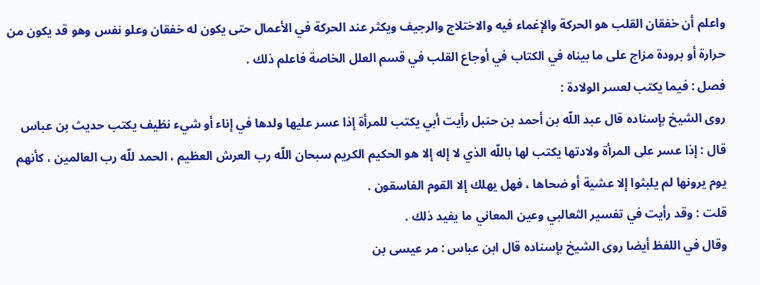واعلم أن خفقان القلب هو الحركة والإغماء فيه والاختلاج والرجيف ويكثر عند الحركة في الأعمال حتى يكون له خفقان وعلو نفس وهو قد يكون من حرارة أو برودة مزاج على ما بيناه في الكتاب في أوجاع القلب في قسم العلل الخاصة فاعلم ذلك .
فصل : فيما يكتب لعسر الولادة :
روى الشيخ بإسناده قال عبد اللّه بن أحمد بن حنبل رأيت أبي يكتب للمرأة إذا عسر عليها ولدها في إناء أو شيء نظيف يكتب حديث بن عباس قال : إذا عسر على المرأة ولادتها يكتب لها باللّه الذي لا إله إلا هو الحكيم الكريم سبحان اللّه رب العرش العظيم ، الحمد للّه رب العالمين ، كأنهم يوم يرونها لم يلبثوا إلا عشية أو ضحاها ، فهل يهلك إلا القوم الفاسقون .
قلت : وقد رأيت في تفسير الثعالبي وعين المعاني ما يفيد ذلك .
وقال في اللفظ أيضا روى الشيخ بإسناده قال ابن عباس : مر عيسى بن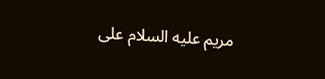مريم عليه السلام على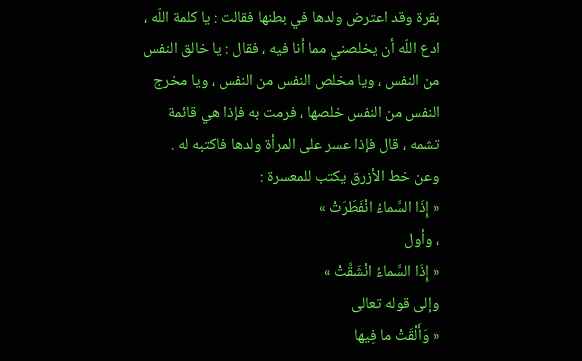بقرة وقد اعترض ولدها في بطنها فقالت : يا كلمة اللّه ، ادع اللّه أن يخلصني مما أنا فيه ، فقال : يا خالق النفس من النفس ، ويا مخلص النفس من النفس ، ويا مخرج النفس من النفس خلصها ، فرمت به فإذا هي قائمة تشمه ، قال فإذا عسر على المرأة ولدها فاكتبه له .
وعن خط الأزرق يكتب للمعسرة :
« إِذَا السَّماءُ انْفَطَرَتْ »
، وأول
« إِذَا السَّماءُ انْشَقَّتْ »
وإلى قوله تعالى
« وَأَلْقَتْ ما فِيها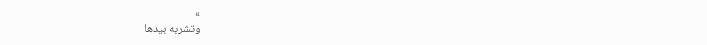»
وتشربه بيدها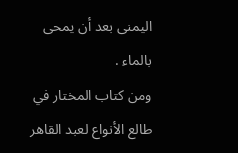اليمنى بعد أن يمحى بالماء .
ومن كتاب المختار في طالع الأنواع لعبد القاهر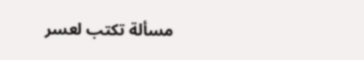مسألة تكتب لعسر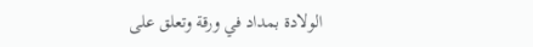الولادة بمداد في ورقة وتعلق على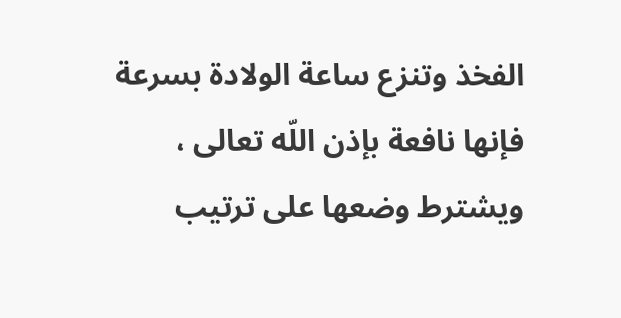الفخذ وتنزع ساعة الولادة بسرعة فإنها نافعة بإذن اللّه تعالى ، ويشترط وضعها على ترتيب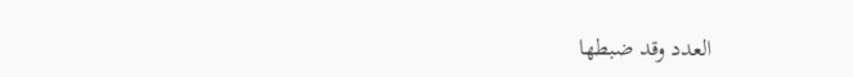العدد وقد ضبطها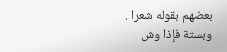بعضهم بقوله شعرا .
وبستة فإذا وش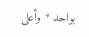بواحد * وأعلى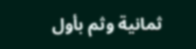ثمانية وثم بأول